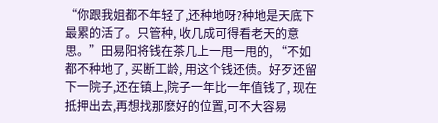“你跟我姐都不年轻了,还种地呀?种地是天底下最累的活了。只管种, 收几成可得看老天的意思。”田易阳将钱在茶几上一甩一甩的, “不如都不种地了, 买断工龄, 用这个钱还债。好歹还留下一院子,还在镇上,院子一年比一年值钱了, 现在抵押出去,再想找那麽好的位置,可不大容易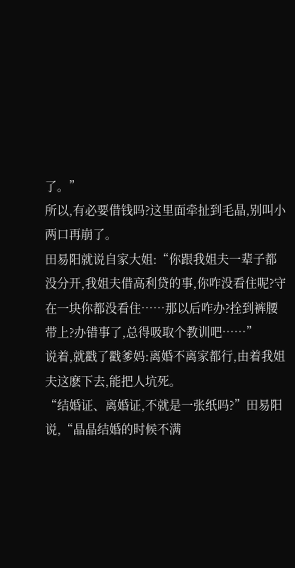了。”
所以,有必要借钱吗?这里面牵扯到毛晶,别叫小两口再崩了。
田易阳就说自家大姐:“你跟我姐夫一辈子都没分开,我姐夫借高利贷的事,你咋没看住呢?守在一块你都没看住……那以后咋办?拴到裤腰带上?办错事了,总得吸取个教训吧……”
说着,就戳了戳爹妈:离婚不离家都行,由着我姐夫这麽下去,能把人坑死。
“结婚证、离婚证,不就是一张纸吗?”田易阳说,“晶晶结婚的时候不满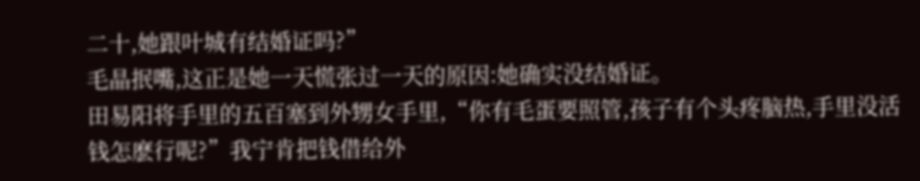二十,她跟叶城有结婚证吗?”
毛晶抿嘴,这正是她一天慌张过一天的原因:她确实没结婚证。
田易阳将手里的五百塞到外甥女手里,“你有毛蛋要照管,孩子有个头疼脑热,手里没活钱怎麽行呢?”我宁肯把钱借给外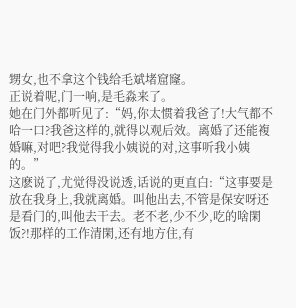甥女,也不拿这个钱给毛斌堵窟窿。
正说着呢,门一响,是毛淼来了。
她在门外都听见了:“妈,你太惯着我爸了!大气都不哈一口?我爸这样的,就得以观后效。离婚了还能複婚嘛,对吧?我觉得我小姨说的对,这事听我小姨的。”
这麽说了,尤觉得没说透,话说的更直白:“这事要是放在我身上,我就离婚。叫他出去,不管是保安呀还是看门的,叫他去干去。老不老,少不少,吃的啥閑饭?!那样的工作清閑,还有地方住,有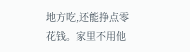地方吃,还能挣点零花钱。家里不用他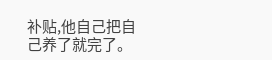补贴,他自己把自己养了就完了。